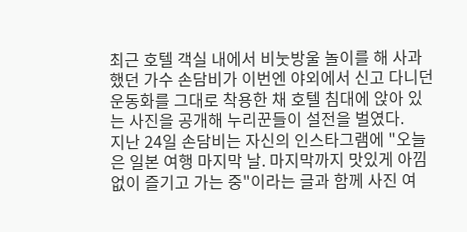최근 호텔 객실 내에서 비눗방울 놀이를 해 사과했던 가수 손담비가 이번엔 야외에서 신고 다니던 운동화를 그대로 착용한 채 호텔 침대에 앉아 있는 사진을 공개해 누리꾼들이 설전을 벌였다.
지난 24일 손담비는 자신의 인스타그램에 "오늘은 일본 여행 마지막 날. 마지막까지 맛있게 아낌없이 즐기고 가는 중"이라는 글과 함께 사진 여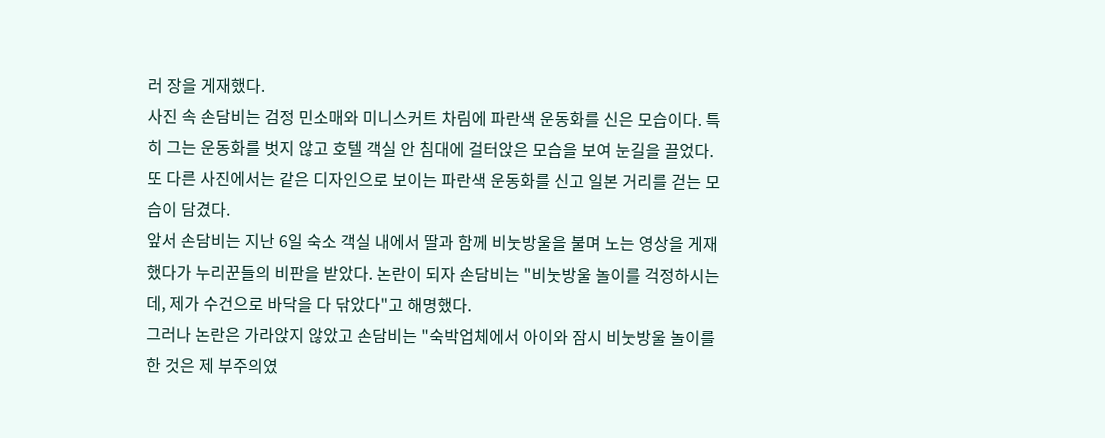러 장을 게재했다.
사진 속 손담비는 검정 민소매와 미니스커트 차림에 파란색 운동화를 신은 모습이다. 특히 그는 운동화를 벗지 않고 호텔 객실 안 침대에 걸터앉은 모습을 보여 눈길을 끌었다.
또 다른 사진에서는 같은 디자인으로 보이는 파란색 운동화를 신고 일본 거리를 걷는 모습이 담겼다.
앞서 손담비는 지난 6일 숙소 객실 내에서 딸과 함께 비눗방울을 불며 노는 영상을 게재했다가 누리꾼들의 비판을 받았다. 논란이 되자 손담비는 "비눗방울 놀이를 걱정하시는데, 제가 수건으로 바닥을 다 닦았다"고 해명했다.
그러나 논란은 가라앉지 않았고 손담비는 "숙박업체에서 아이와 잠시 비눗방울 놀이를 한 것은 제 부주의였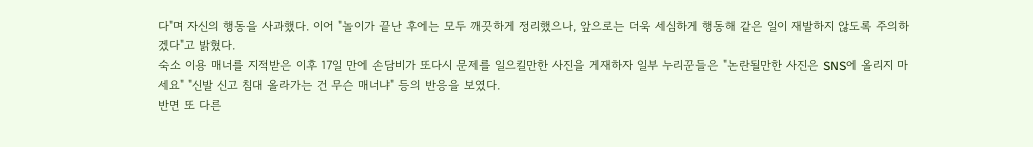다"며 자신의 행동을 사과했다. 이어 "놀이가 끝난 후에는 모두 깨끗하게 정리했으나, 앞으로는 더욱 세심하게 행동해 같은 일이 재발하지 않도록 주의하겠다"고 밝혔다.
숙소 이용 매너를 지적받은 이후 17일 만에 손담비가 또다시 문제를 일으킬만한 사진을 게재하자 일부 누리꾼들은 "논란될만한 사진은 SNS에 올리지 마세요" "신발 신고 침대 올라가는 건 무슨 매너냐" 등의 반응을 보였다.
반면 또 다른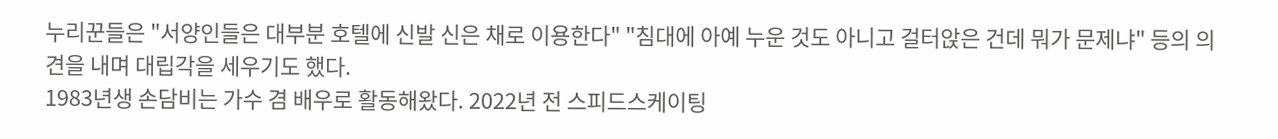누리꾼들은 "서양인들은 대부분 호텔에 신발 신은 채로 이용한다" "침대에 아예 누운 것도 아니고 걸터앉은 건데 뭐가 문제냐" 등의 의견을 내며 대립각을 세우기도 했다.
1983년생 손담비는 가수 겸 배우로 활동해왔다. 2022년 전 스피드스케이팅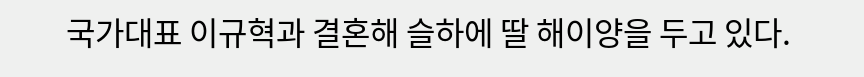국가대표 이규혁과 결혼해 슬하에 딸 해이양을 두고 있다.